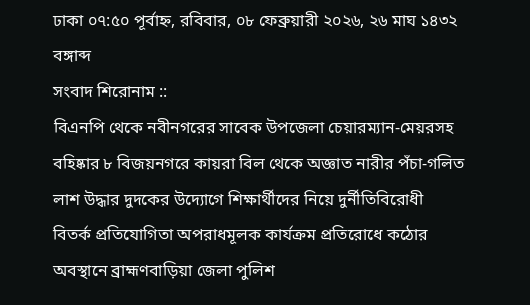ঢাকা ০৭:৫০ পূর্বাহ্ন, রবিবার, ০৮ ফেব্রুয়ারী ২০২৬, ২৬ মাঘ ১৪৩২ বঙ্গাব্দ
সংবাদ শিরোনাম ::
বিএনপি থেকে নবীনগরের সাবেক উপজেলা চেয়ারম্যান-মেয়রসহ বহিষ্কার ৮ বিজয়নগরে কায়রা বিল থেকে অজ্ঞাত নারীর পঁচা-গলিত লাশ উদ্ধার দুদকের উদ্যোগে শিক্ষার্থীদের নিয়ে দুর্নীতিবিরোধী বিতর্ক প্রতিযোগিতা অপরাধমূলক কার্যক্রম প্রতিরোধে কঠোর অবস্থানে ব্রাহ্মণবাড়িয়া জেলা পুলিশ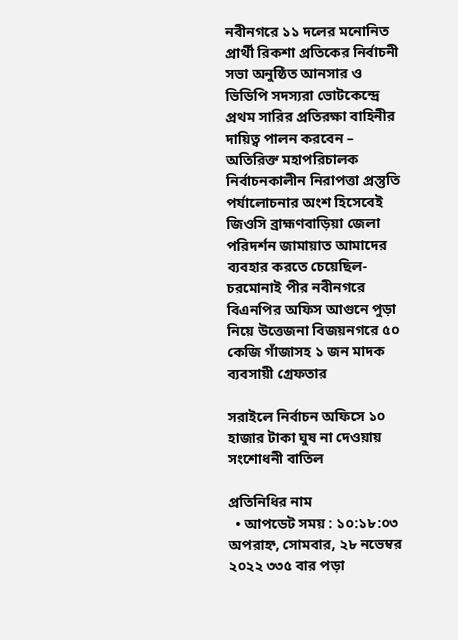নবীনগরে ১১ দলের মনোনিত প্রার্থী রিকশা প্রতিকের নির্বাচনী সভা অনুষ্ঠিত আনসার ও ভিডিপি সদস্যরা ভোটকেন্দ্রে প্রথম সারির প্রতিরক্ষা বাহিনীর দায়িত্ব পালন করবেন – অতিরিক্ত মহাপরিচালক নির্বাচনকালীন নিরাপত্তা প্রস্তুতি পর্যালোচনার অংশ হিসেবেই জিওসি ব্রাহ্মণবাড়িয়া জেলা পরিদর্শন জামায়াত আমাদের ব্যবহার করতে চেয়েছিল-চরমোনাই পীর নবীনগরে বিএনপির অফিস আগুনে পুড়া নিয়ে উত্তেজনা বিজয়নগরে ৫০ কেজি গাঁজাসহ ১ জন মাদক ব্যবসায়ী গ্রেফতার

সরাইলে নির্বাচন অফিসে ১০ হাজার টাকা ঘুষ না দেওয়ায় সংশোধনী বাতিল

প্রতিনিধির নাম
  • আপডেট সময় : ১০:১৮:০৩ অপরাহ্ন, সোমবার, ২৮ নভেম্বর ২০২২ ৩৩৫ বার পড়া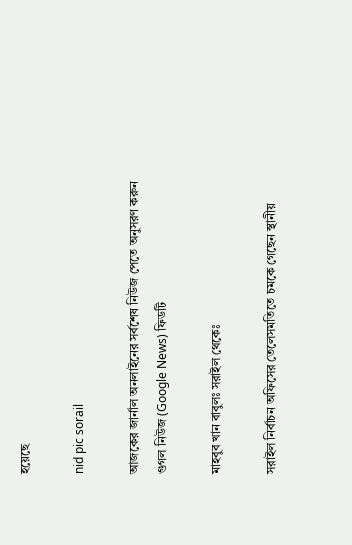হয়েছে

nid pic sorail

আজকের জার্নাল অনলাইনের সর্বশেষ নিউজ পেতে অনুসরণ করুন গুগল নিউজ (Google News) ফিডটি

মাহবুব খান বাবুলঃ সরাইল থেকেঃ

সরাইল নির্বাচন অফিসের তেলেসমতিতে চমকে গেছেন স্থানীয়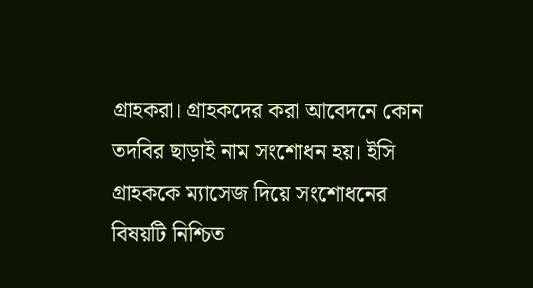গ্রাহকরা। গ্রাহকদের করা আবেদনে কোন তদবির ছাড়াই নাম সংশোধন হয়। ইসি গ্রাহককে ম্যাসেজ দিয়ে সংশোধনের বিষয়টি নিশ্চিত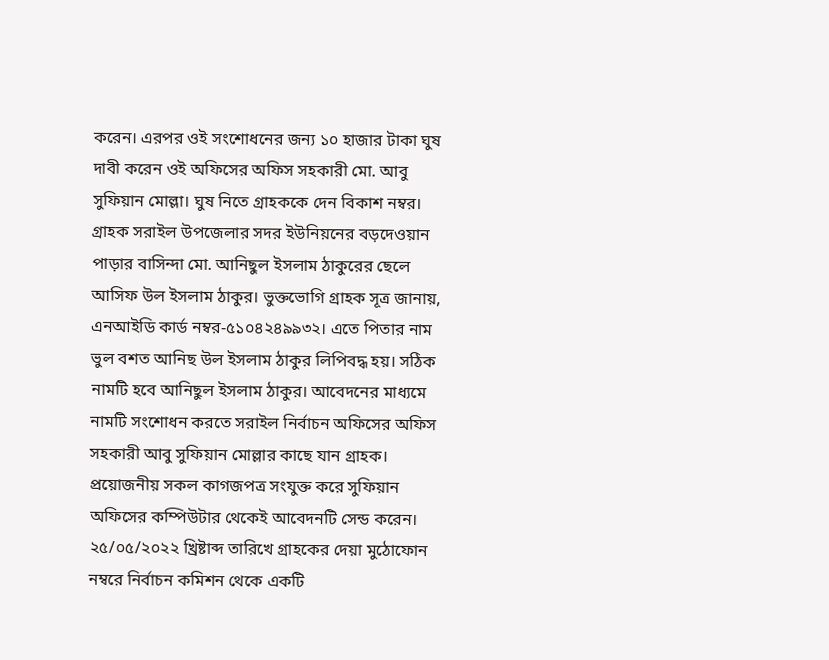করেন। এরপর ওই সংশোধনের জন্য ১০ হাজার টাকা ঘুষ দাবী করেন ওই অফিসের অফিস সহকারী মো. আবু সুফিয়ান মোল্লা। ঘুষ নিতে গ্রাহককে দেন বিকাশ নম্বর। গ্রাহক সরাইল উপজেলার সদর ইউনিয়নের বড়দেওয়ান পাড়ার বাসিন্দা মো. আনিছুল ইসলাম ঠাকুরের ছেলে আসিফ উল ইসলাম ঠাকুর। ভুক্তভোগি গ্রাহক সূত্র জানায়, এনআইডি কার্ড নম্বর-৫১০৪২৪৯৯৩২। এতে পিতার নাম ভুল বশত আনিছ উল ইসলাম ঠাকুর লিপিবদ্ধ হয়। সঠিক নামটি হবে আনিছুল ইসলাম ঠাকুর। আবেদনের মাধ্যমে নামটি সংশোধন করতে সরাইল নির্বাচন অফিসের অফিস সহকারী আবু সুফিয়ান মোল্লার কাছে যান গ্রাহক। প্রয়োজনীয় সকল কাগজপত্র সংযুক্ত করে সুফিয়ান অফিসের কম্পিউটার থেকেই আবেদনটি সেন্ড করেন। ২৫/০৫/২০২২ খ্রিষ্টাব্দ তারিখে গ্রাহকের দেয়া মুঠোফোন নম্বরে নির্বাচন কমিশন থেকে একটি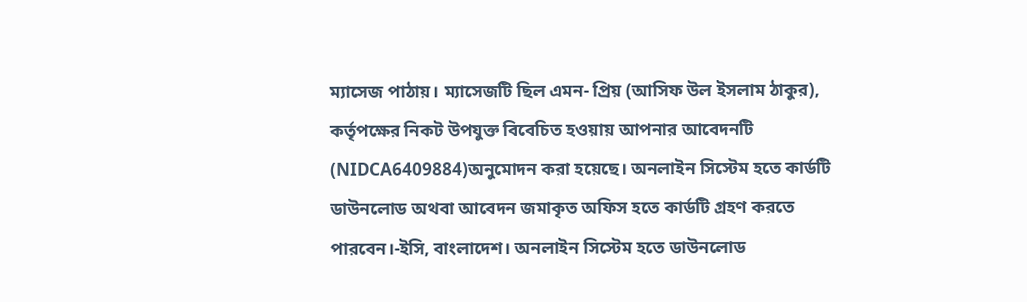ম্যাসেজ পাঠায়। ম্যাসেজটি ছিল এমন- প্রিয় (আসিফ উল ইসলাম ঠাকুর), কর্তৃপক্ষের নিকট উপযুক্ত বিবেচিত হওয়ায় আপনার আবেদনটি (NIDCA6409884)অনুমোদন করা হয়েছে। অনলাইন সিস্টেম হতে কার্ডটি ডাউনলোড অথবা আবেদন জমাকৃত অফিস হতে কার্ডটি গ্রহণ করতে পারবেন।-ইসি, বাংলাদেশ। অনলাইন সিস্টেম হতে ডাউনলোড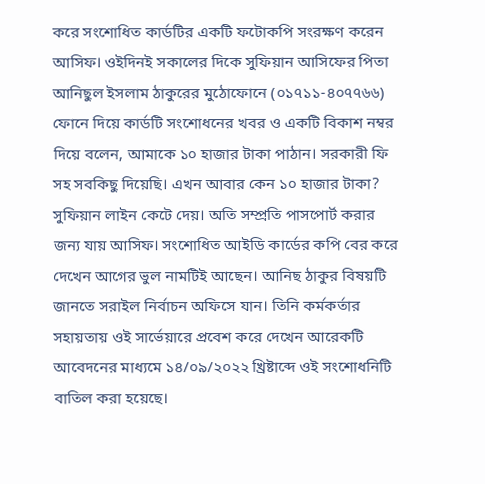করে সংশোধিত কার্ডটির একটি ফটোকপি সংরক্ষণ করেন আসিফ। ওইদিনই সকালের দিকে সুফিয়ান আসিফের পিতা আনিছুল ইসলাম ঠাকুরের মুঠোফোনে (০১৭১১-৪০৭৭৬৬) ফোনে দিয়ে কার্ডটি সংশোধনের খবর ও একটি বিকাশ নম্বর দিয়ে বলেন, আমাকে ১০ হাজার টাকা পাঠান। সরকারী ফি সহ সবকিছু দিয়েছি। এখন আবার কেন ১০ হাজার টাকা? সুফিয়ান লাইন কেটে দেয়। অতি সম্প্রতি পাসপোর্ট করার জন্য যায় আসিফ। সংশোধিত আইডি কার্ডের কপি বের করে দেখেন আগের ভুল নামটিই আছেন। আনিছ ঠাকুর বিষয়টি জানতে সরাইল নির্বাচন অফিসে যান। তিনি কর্মকর্তার সহায়তায় ওই সার্ভেয়ারে প্রবেশ করে দেখেন আরেকটি আবেদনের মাধ্যমে ১৪/০৯/২০২২ খ্রিষ্টাব্দে ওই সংশোধনিটি বাতিল করা হয়েছে।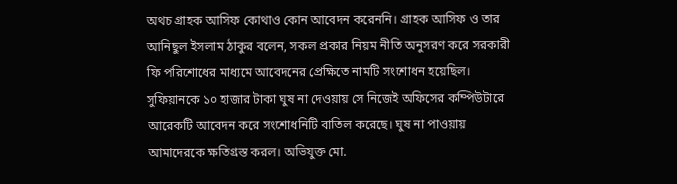অথচ গ্রাহক আসিফ কোথাও কোন আবেদন করেননি। গ্রাহক আসিফ ও তার আনিছুল ইসলাম ঠাকুর বলেন, সকল প্রকার নিয়ম নীতি অনুসরণ করে সরকারী ফি পরিশোধের মাধ্যমে আবেদনের প্রেক্ষিতে নামটি সংশোধন হয়েছিল। সুফিয়ানকে ১০ হাজার টাকা ঘুষ না দেওয়ায় সে নিজেই অফিসের কম্পিউটারে আরেকটি আবেদন করে সংশোধনিটি বাতিল করেছে। ঘুষ না পাওয়ায় আমাদেরকে ক্ষতিগ্রস্ত করল। অভিযুক্ত মো.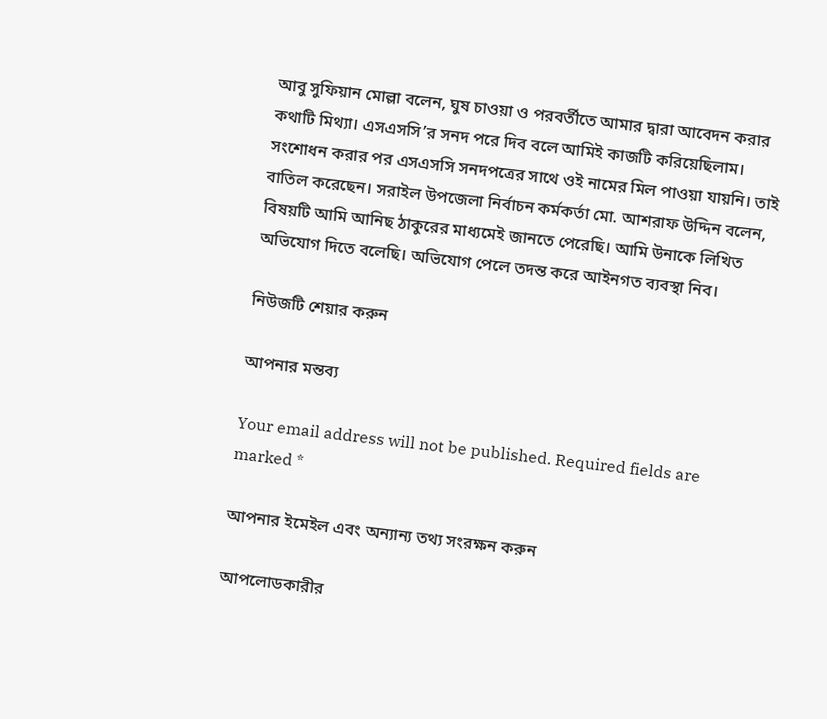আবু সুফিয়ান মোল্লা বলেন, ঘুষ চাওয়া ও পরবর্তীতে আমার দ্বারা আবেদন করার কথাটি মিথ্যা। এসএসসি’র সনদ পরে দিব বলে আমিই কাজটি করিয়েছিলাম। সংশোধন করার পর এসএসসি সনদপত্রের সাথে ওই নামের মিল পাওয়া যায়নি। তাই বাতিল করেছেন। সরাইল উপজেলা নির্বাচন কর্মকর্তা মো. আশরাফ উদ্দিন বলেন, বিষয়টি আমি আনিছ ঠাকুরের মাধ্যমেই জানতে পেরেছি। আমি উনাকে লিখিত অভিযোগ দিতে বলেছি। অভিযোগ পেলে তদন্ত করে আইনগত ব্যবস্থা নিব।

নিউজটি শেয়ার করুন

আপনার মন্তব্য

Your email address will not be published. Required fields are marked *

আপনার ইমেইল এবং অন্যান্য তথ্য সংরক্ষন করুন

আপলোডকারীর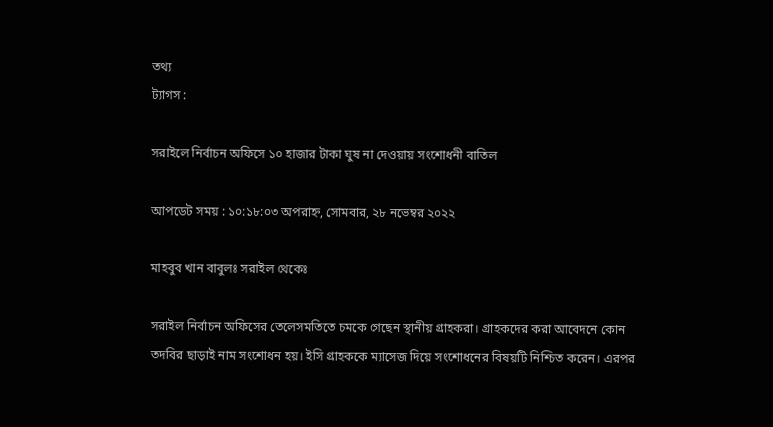তথ্য
ট্যাগস :

সরাইলে নির্বাচন অফিসে ১০ হাজার টাকা ঘুষ না দেওয়ায় সংশোধনী বাতিল

আপডেট সময় : ১০:১৮:০৩ অপরাহ্ন, সোমবার, ২৮ নভেম্বর ২০২২

মাহবুব খান বাবুলঃ সরাইল থেকেঃ

সরাইল নির্বাচন অফিসের তেলেসমতিতে চমকে গেছেন স্থানীয় গ্রাহকরা। গ্রাহকদের করা আবেদনে কোন তদবির ছাড়াই নাম সংশোধন হয়। ইসি গ্রাহককে ম্যাসেজ দিয়ে সংশোধনের বিষয়টি নিশ্চিত করেন। এরপর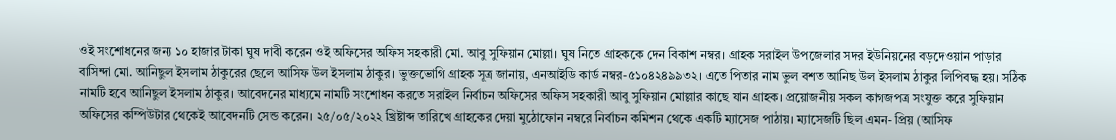ওই সংশোধনের জন্য ১০ হাজার টাকা ঘুষ দাবী করেন ওই অফিসের অফিস সহকারী মো. আবু সুফিয়ান মোল্লা। ঘুষ নিতে গ্রাহককে দেন বিকাশ নম্বর। গ্রাহক সরাইল উপজেলার সদর ইউনিয়নের বড়দেওয়ান পাড়ার বাসিন্দা মো. আনিছুল ইসলাম ঠাকুরের ছেলে আসিফ উল ইসলাম ঠাকুর। ভুক্তভোগি গ্রাহক সূত্র জানায়, এনআইডি কার্ড নম্বর-৫১০৪২৪৯৯৩২। এতে পিতার নাম ভুল বশত আনিছ উল ইসলাম ঠাকুর লিপিবদ্ধ হয়। সঠিক নামটি হবে আনিছুল ইসলাম ঠাকুর। আবেদনের মাধ্যমে নামটি সংশোধন করতে সরাইল নির্বাচন অফিসের অফিস সহকারী আবু সুফিয়ান মোল্লার কাছে যান গ্রাহক। প্রয়োজনীয় সকল কাগজপত্র সংযুক্ত করে সুফিয়ান অফিসের কম্পিউটার থেকেই আবেদনটি সেন্ড করেন। ২৫/০৫/২০২২ খ্রিষ্টাব্দ তারিখে গ্রাহকের দেয়া মুঠোফোন নম্বরে নির্বাচন কমিশন থেকে একটি ম্যাসেজ পাঠায়। ম্যাসেজটি ছিল এমন- প্রিয় (আসিফ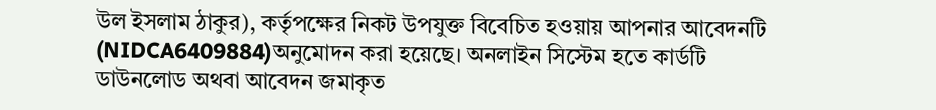উল ইসলাম ঠাকুর), কর্তৃপক্ষের নিকট উপযুক্ত বিবেচিত হওয়ায় আপনার আবেদনটি (NIDCA6409884)অনুমোদন করা হয়েছে। অনলাইন সিস্টেম হতে কার্ডটি ডাউনলোড অথবা আবেদন জমাকৃত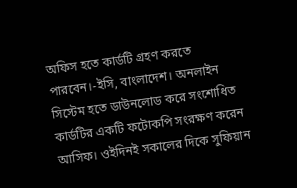অফিস হতে কার্ডটি গ্রহণ করতে পারবেন।-ইসি, বাংলাদেশ। অনলাইন সিস্টেম হতে ডাউনলোড করে সংশোধিত কার্ডটির একটি ফটোকপি সংরক্ষণ করেন আসিফ। ওইদিনই সকালের দিকে সুফিয়ান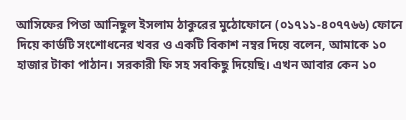আসিফের পিতা আনিছুল ইসলাম ঠাকুরের মুঠোফোনে (০১৭১১-৪০৭৭৬৬) ফোনে দিয়ে কার্ডটি সংশোধনের খবর ও একটি বিকাশ নম্বর দিয়ে বলেন, আমাকে ১০ হাজার টাকা পাঠান। সরকারী ফি সহ সবকিছু দিয়েছি। এখন আবার কেন ১০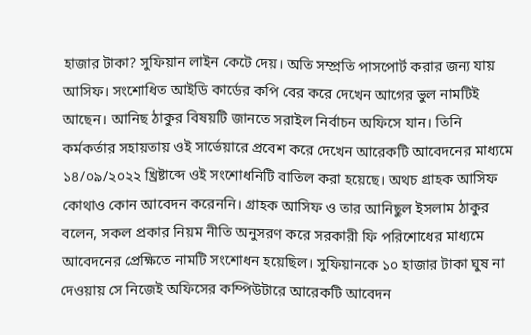হাজার টাকা? সুফিয়ান লাইন কেটে দেয়। অতি সম্প্রতি পাসপোর্ট করার জন্য যায় আসিফ। সংশোধিত আইডি কার্ডের কপি বের করে দেখেন আগের ভুল নামটিই আছেন। আনিছ ঠাকুর বিষয়টি জানতে সরাইল নির্বাচন অফিসে যান। তিনি কর্মকর্তার সহায়তায় ওই সার্ভেয়ারে প্রবেশ করে দেখেন আরেকটি আবেদনের মাধ্যমে ১৪/০৯/২০২২ খ্রিষ্টাব্দে ওই সংশোধনিটি বাতিল করা হয়েছে। অথচ গ্রাহক আসিফ কোথাও কোন আবেদন করেননি। গ্রাহক আসিফ ও তার আনিছুল ইসলাম ঠাকুর বলেন, সকল প্রকার নিয়ম নীতি অনুসরণ করে সরকারী ফি পরিশোধের মাধ্যমে আবেদনের প্রেক্ষিতে নামটি সংশোধন হয়েছিল। সুফিয়ানকে ১০ হাজার টাকা ঘুষ না দেওয়ায় সে নিজেই অফিসের কম্পিউটারে আরেকটি আবেদন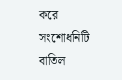করে সংশোধনিটি বাতিল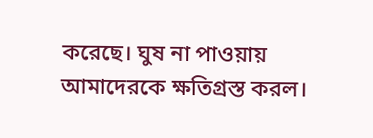করেছে। ঘুষ না পাওয়ায় আমাদেরকে ক্ষতিগ্রস্ত করল।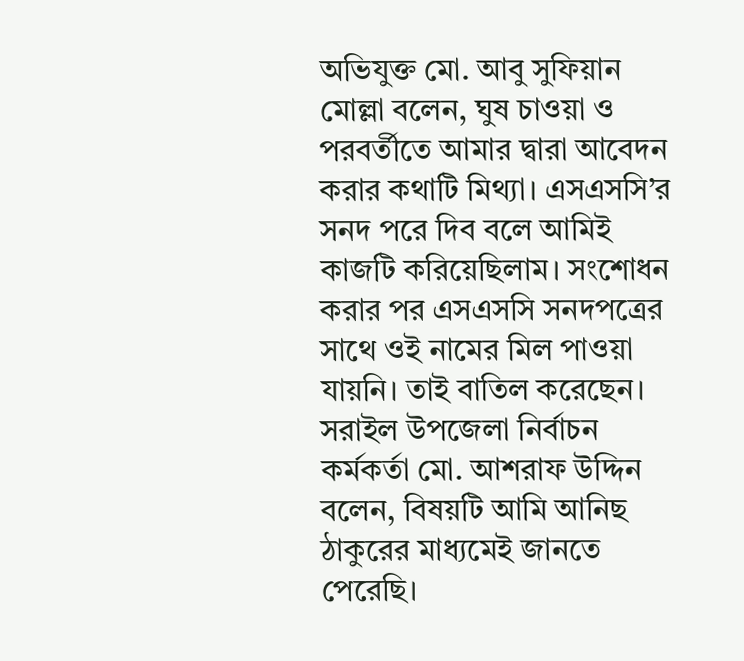অভিযুক্ত মো. আবু সুফিয়ান মোল্লা বলেন, ঘুষ চাওয়া ও পরবর্তীতে আমার দ্বারা আবেদন করার কথাটি মিথ্যা। এসএসসি’র সনদ পরে দিব বলে আমিই কাজটি করিয়েছিলাম। সংশোধন করার পর এসএসসি সনদপত্রের সাথে ওই নামের মিল পাওয়া যায়নি। তাই বাতিল করেছেন। সরাইল উপজেলা নির্বাচন কর্মকর্তা মো. আশরাফ উদ্দিন বলেন, বিষয়টি আমি আনিছ ঠাকুরের মাধ্যমেই জানতে পেরেছি।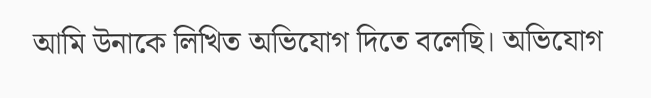আমি উনাকে লিখিত অভিযোগ দিতে বলেছি। অভিযোগ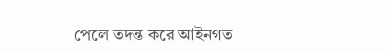পেলে তদন্ত করে আইনগত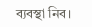ব্যবস্থা নিব।